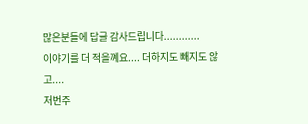많은분들에 답글 감사드립니다............
이야기를 더 적을꼐요.... 더하지도 빼지도 않고....
저번주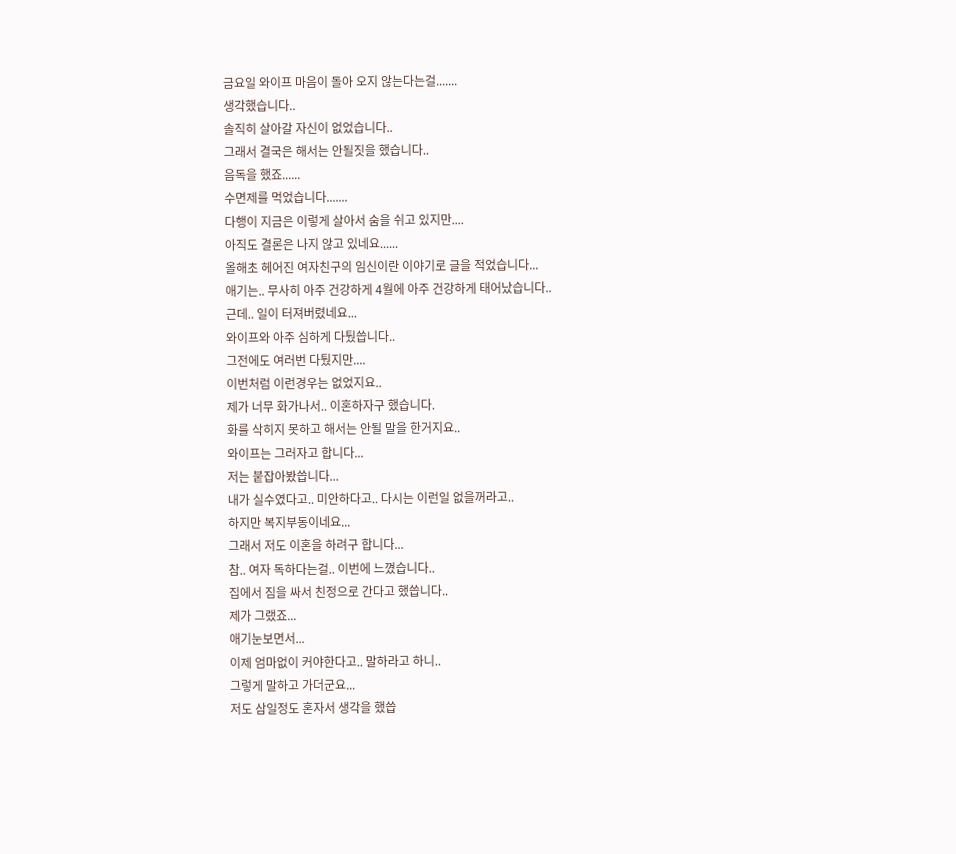금요일 와이프 마음이 돌아 오지 않는다는걸.......
생각했습니다..
솔직히 살아갈 자신이 없었습니다..
그래서 결국은 해서는 안될짓을 했습니다..
음독을 했죠......
수면제를 먹었습니다.......
다행이 지금은 이렇게 살아서 숨을 쉬고 있지만....
아직도 결론은 나지 않고 있네요......
올해초 헤어진 여자친구의 임신이란 이야기로 글을 적었습니다...
애기는.. 무사히 아주 건강하게 4월에 아주 건강하게 태어났습니다..
근데.. 일이 터져버렸네요...
와이프와 아주 심하게 다퉜씁니다..
그전에도 여러번 다퉜지만....
이번처럼 이런경우는 없었지요..
제가 너무 화가나서.. 이혼하자구 했습니다.
화를 삭히지 못하고 해서는 안될 말을 한거지요..
와이프는 그러자고 합니다...
저는 붙잡아봤씁니다...
내가 실수였다고.. 미안하다고.. 다시는 이런일 없을꺼라고..
하지만 복지부동이네요...
그래서 저도 이혼을 하려구 합니다...
참.. 여자 독하다는걸.. 이번에 느꼈습니다..
집에서 짐을 싸서 친정으로 간다고 했씁니다..
제가 그랬죠...
애기눈보면서...
이제 엄마없이 커야한다고.. 말하라고 하니..
그렇게 말하고 가더군요...
저도 삼일정도 혼자서 생각을 했씁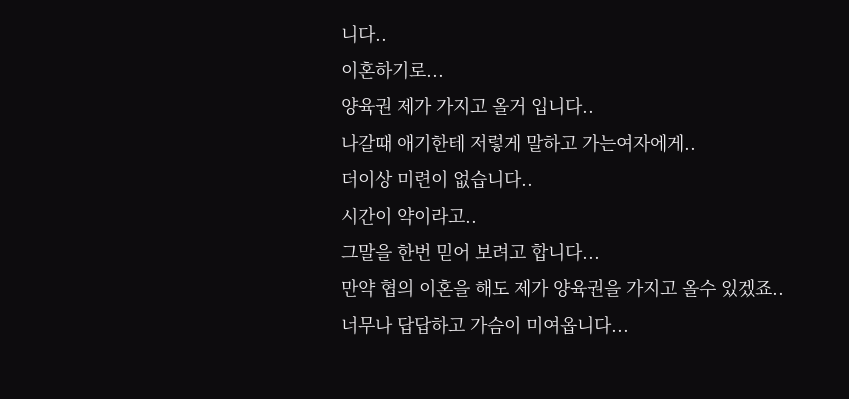니다..
이혼하기로...
양육권 제가 가지고 올거 입니다..
나갈때 애기한테 저렇게 말하고 가는여자에게..
더이상 미련이 없습니다..
시간이 약이라고..
그말을 한번 믿어 보려고 합니다...
만약 협의 이혼을 해도 제가 양육권을 가지고 올수 있겠죠..
너무나 답답하고 가슴이 미여옵니다...